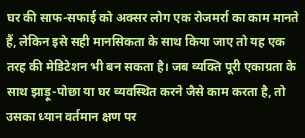घर की साफ-सफाई को अक्सर लोग एक रोजमर्रा का काम मानते हैं, लेकिन इसे सही मानसिकता के साथ किया जाए तो यह एक तरह की मेडिटेशन भी बन सकता है। जब व्यक्ति पूरी एकाग्रता के साथ झाड़ू-पोछा या घर व्यवस्थित करने जैसे काम करता है, तो उसका ध्यान वर्तमान क्षण पर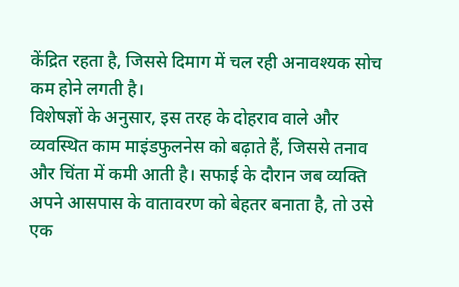केंद्रित रहता है, जिससे दिमाग में चल रही अनावश्यक सोच कम होने लगती है।
विशेषज्ञों के अनुसार, इस तरह के दोहराव वाले और व्यवस्थित काम माइंडफुलनेस को बढ़ाते हैं, जिससे तनाव और चिंता में कमी आती है। सफाई के दौरान जब व्यक्ति अपने आसपास के वातावरण को बेहतर बनाता है, तो उसे एक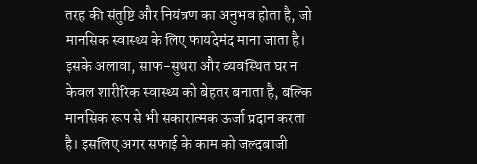तरह की संतुष्टि और नियंत्रण का अनुभव होता है, जो मानसिक स्वास्थ्य के लिए फायदेमंद माना जाता है।
इसके अलावा, साफ-सुथरा और व्यवस्थित घर न केवल शारीरिक स्वास्थ्य को बेहतर बनाता है, बल्कि मानसिक रूप से भी सकारात्मक ऊर्जा प्रदान करता है। इसलिए अगर सफाई के काम को जल्दबाजी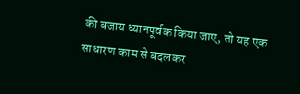की बजाय ध्यानपूर्वक किया जाए, तो यह एक साधारण काम से बदलकर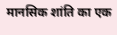मानसिक शांति का एक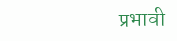प्रभावी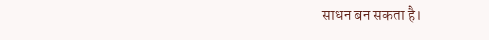साधन बन सकता है।